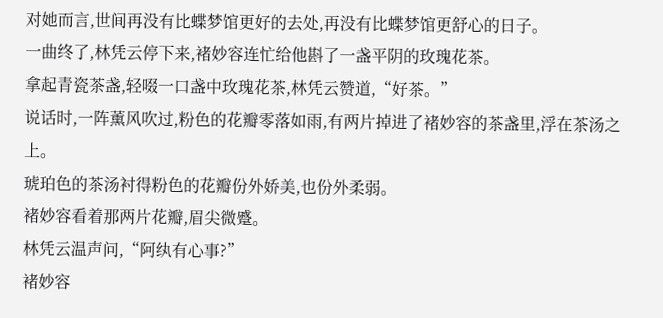对她而言,世间再没有比蝶梦馆更好的去处,再没有比蝶梦馆更舒心的日子。
一曲终了,林凭云停下来,褚妙容连忙给他斟了一盏平阴的玫瑰花茶。
拿起青瓷茶盏,轻啜一口盏中玫瑰花茶,林凭云赞道,“好茶。”
说话时,一阵薰风吹过,粉色的花瓣零落如雨,有两片掉进了褚妙容的茶盏里,浮在茶汤之上。
琥珀色的茶汤衬得粉色的花瓣份外娇美,也份外柔弱。
褚妙容看着那两片花瓣,眉尖微蹙。
林凭云温声问,“阿纨有心事?”
褚妙容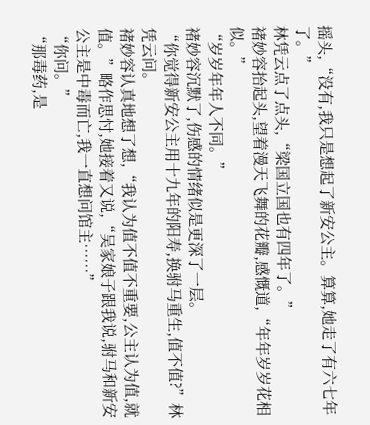摇头,“没有,我只是想起了新安公主。算算,她走了有六七年了。”
林凭云点了点头,“梁国立国也有四年了。”
褚妙容抬起头,望着漫天飞舞的花瓣,感慨道,“年年岁岁花相似。”
“岁岁年年人不同。”
褚妙容沉默了,伤感的情绪似是更深了一层。
“你觉得新安公主用十九年的阳寿,换驸马重生,值不值?”林凭云问。
褚妙容认真地想了想,“我认为值不值不重要,公主认为值,就值。”略作思忖,她接着又说,“吴家娘子跟我说,驸马和新安公主是中毒而亡,我一直想问馆主……”
“你问。”
“那毒药,是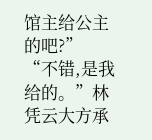馆主给公主的吧?”
“不错,是我给的。”林凭云大方承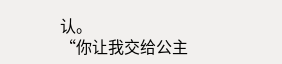认。
“你让我交给公主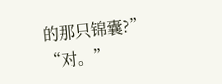的那只锦囊?”
“对。”